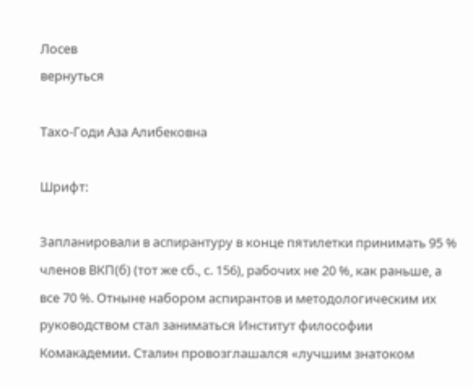Лосев
вернуться

Тахо-Годи Аза Алибековна

Шрифт:

Запланировали в аспирантуру в конце пятилетки принимать 95 % членов ВКП(б) (тот же сб., с. 156), рабочих не 20 %, как раньше, а все 70 %. Отныне набором аспирантов и методологическим их руководством стал заниматься Институт философии Комакадемии. Сталин провозглашался «лучшим знатоком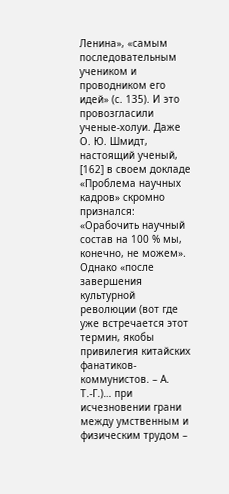Ленина», «самым последовательным учеником и проводником его идей» (с. 135). И это провозгласили ученые-холуи. Даже О. Ю. Шмидт, настоящий ученый, [162] в своем докладе «Проблема научных кадров» скромно признался: «Орабочить научный состав на 100 % мы, конечно, не можем». Однако «после завершения культурной революции (вот где уже встречается этот термин, якобы привилегия китайских фанатиков-коммунистов. – А. Т.-Г.)… при исчезновении грани между умственным и физическим трудом –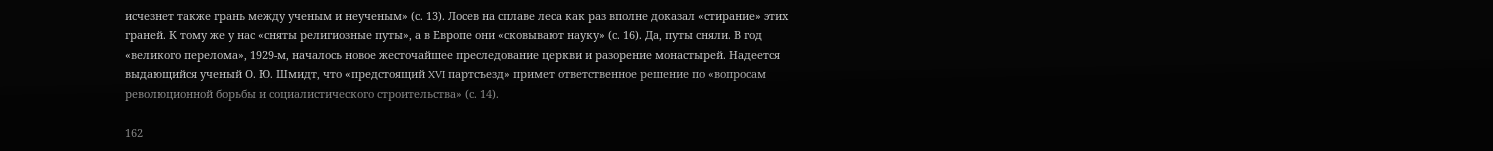исчезнет также грань между ученым и неученым» (с. 13). Лосев на сплаве леса как раз вполне доказал «стирание» этих граней. К тому же у нас «сняты религиозные путы», а в Европе они «сковывают науку» (с. 16). Да, путы сняли. В год «великого перелома», 1929-м, началось новое жесточайшее преследование церкви и разорение монастырей. Надеется выдающийся ученый О. Ю. Шмидт, что «предстоящий XVI партсъезд» примет ответственное решение по «вопросам революционной борьбы и социалистического строительства» (с. 14).

162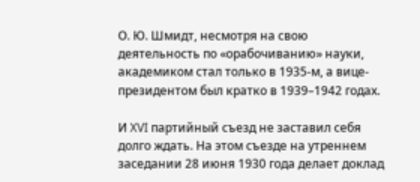О. Ю. Шмидт, несмотря на свою деятельность по «орабочиванию» науки, академиком стал только в 1935-м, а вице-президентом был кратко в 1939–1942 годах.

И XVI партийный съезд не заставил себя долго ждать. На этом съезде на утреннем заседании 28 июня 1930 года делает доклад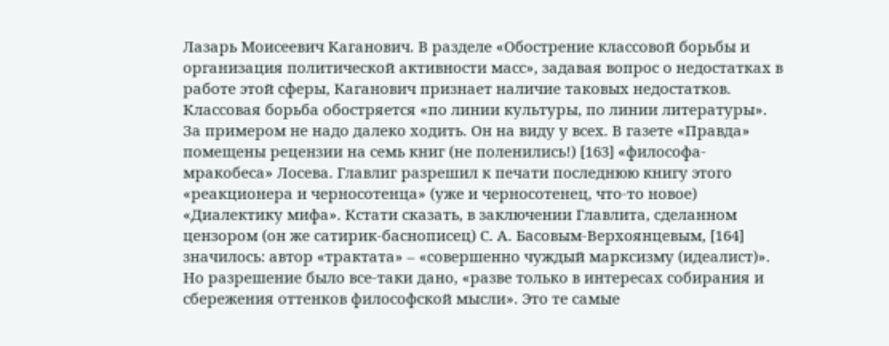Лазарь Моисеевич Каганович. В разделе «Обострение классовой борьбы и организация политической активности масс», задавая вопрос о недостатках в работе этой сферы, Каганович признает наличие таковых недостатков. Классовая борьба обостряется «по линии культуры, по линии литературы». За примером не надо далеко ходить. Он на виду у всех. В газете «Правда» помещены рецензии на семь книг (не поленились!) [163] «философа-мракобеса» Лосева. Главлиг разрешил к печати последнюю книгу этого «реакционера и черносотенца» (уже и черносотенец, что-то новое) «Диалектику мифа». Кстати сказать, в заключении Главлита, сделанном цензором (он же сатирик-баснописец) С. А. Басовым-Верхоянцевым, [164] значилось: автор «трактата» – «совершенно чуждый марксизму (идеалист)». Но разрешение было все-таки дано, «разве только в интересах собирания и сбережения оттенков философской мысли». Это те самые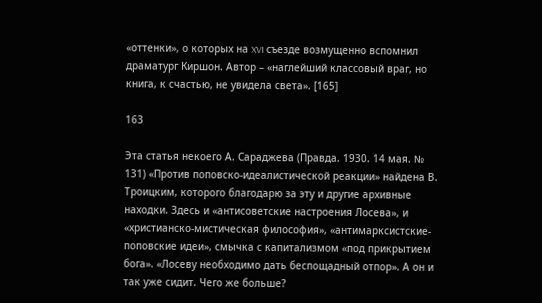«оттенки», о которых на XVI съезде возмущенно вспомнил драматург Киршон. Автор – «наглейший классовый враг, но книга, к счастью, не увидела света». [165]

163

Эта статья некоего А. Сараджева (Правда. 1930. 14 мая. № 131) «Против поповско-идеалистической реакции» найдена В. Троицким, которого благодарю за эту и другие архивные находки. Здесь и «антисоветские настроения Лосева», и «христианско-мистическая философия», «антимарксистские-поповские идеи», смычка с капитализмом «под прикрытием бога». «Лосеву необходимо дать беспощадный отпор». А он и так уже сидит. Чего же больше?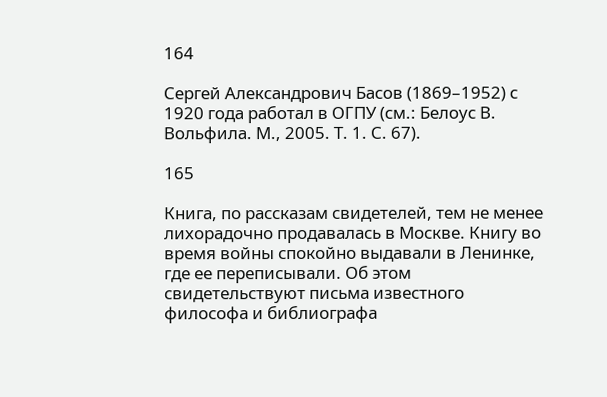164

Сергей Александрович Басов (1869–1952) с 1920 года работал в ОГПУ (см.: Белоус В. Вольфила. М., 2005. Т. 1. С. 67).

165

Книга, по рассказам свидетелей, тем не менее лихорадочно продавалась в Москве. Книгу во время войны спокойно выдавали в Ленинке, где ее переписывали. Об этом свидетельствуют письма известного философа и библиографа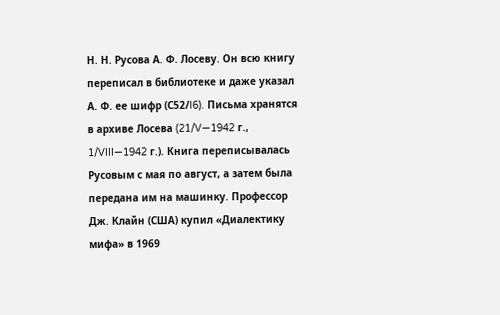Н. Н. Русова А. Ф. Лосеву. Он всю книгу переписал в библиотеке и даже указал А. Ф. ее шифр (С52/I6). Письма хранятся в архиве Лосева (21/V—1942 г., 1/VIII—1942 г.). Книга переписывалась Русовым с мая по август, а затем была передана им на машинку. Профессор Дж. Клайн (США) купил «Диалектику мифа» в 1969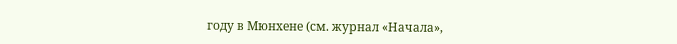году в Мюнхене (см. журнал «Начала»,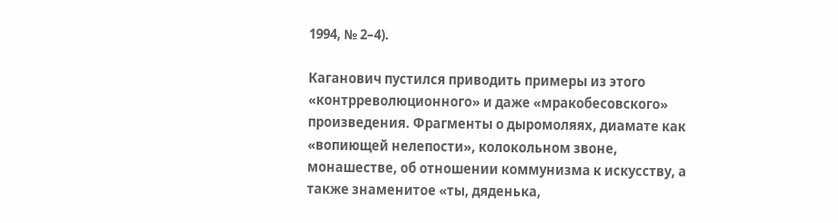1994, № 2–4).

Каганович пустился приводить примеры из этого «контрреволюционного» и даже «мракобесовского» произведения. Фрагменты о дыромоляях, диамате как «вопиющей нелепости», колокольном звоне, монашестве, об отношении коммунизма к искусству, а также знаменитое «ты, дяденька,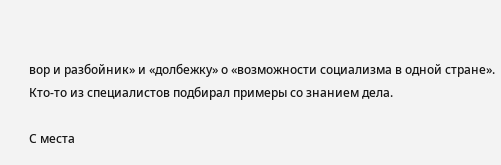вор и разбойник» и «долбежку» о «возможности социализма в одной стране». Кто-то из специалистов подбирал примеры со знанием дела.

С места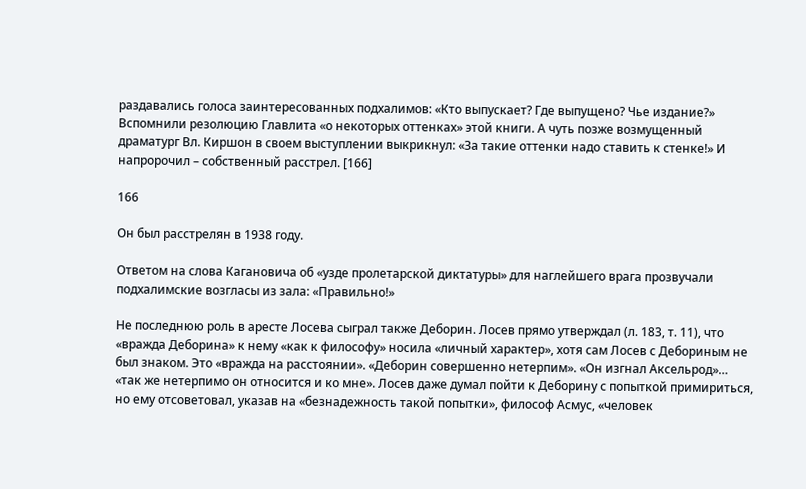раздавались голоса заинтересованных подхалимов: «Кто выпускает? Где выпущено? Чье издание?» Вспомнили резолюцию Главлита «о некоторых оттенках» этой книги. А чуть позже возмущенный драматург Вл. Киршон в своем выступлении выкрикнул: «За такие оттенки надо ставить к стенке!» И напророчил – собственный расстрел. [166]

166

Он был расстрелян в 1938 году.

Ответом на слова Кагановича об «узде пролетарской диктатуры» для наглейшего врага прозвучали подхалимские возгласы из зала: «Правильно!»

Не последнюю роль в аресте Лосева сыграл также Деборин. Лосев прямо утверждал (л. 183, т. 11), что «вражда Деборина» к нему «как к философу» носила «личный характер», хотя сам Лосев с Дебориным не был знаком. Это «вражда на расстоянии». «Деборин совершенно нетерпим». «Он изгнал Аксельрод»… «так же нетерпимо он относится и ко мне». Лосев даже думал пойти к Деборину с попыткой примириться, но ему отсоветовал, указав на «безнадежность такой попытки», философ Асмус, «человек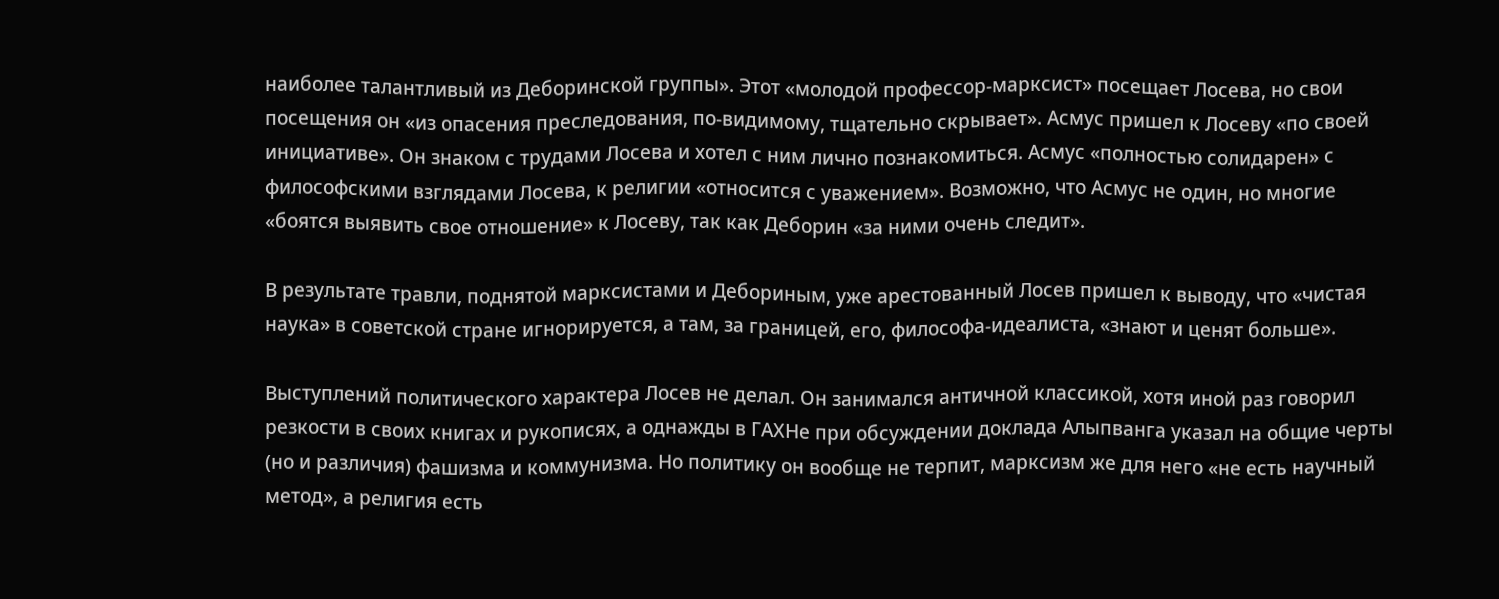наиболее талантливый из Деборинской группы». Этот «молодой профессор-марксист» посещает Лосева, но свои посещения он «из опасения преследования, по-видимому, тщательно скрывает». Асмус пришел к Лосеву «по своей инициативе». Он знаком с трудами Лосева и хотел с ним лично познакомиться. Асмус «полностью солидарен» с философскими взглядами Лосева, к религии «относится с уважением». Возможно, что Асмус не один, но многие «боятся выявить свое отношение» к Лосеву, так как Деборин «за ними очень следит».

В результате травли, поднятой марксистами и Дебориным, уже арестованный Лосев пришел к выводу, что «чистая наука» в советской стране игнорируется, а там, за границей, его, философа-идеалиста, «знают и ценят больше».

Выступлений политического характера Лосев не делал. Он занимался античной классикой, хотя иной раз говорил резкости в своих книгах и рукописях, а однажды в ГАХНе при обсуждении доклада Алыпванга указал на общие черты (но и различия) фашизма и коммунизма. Но политику он вообще не терпит, марксизм же для него «не есть научный метод», а религия есть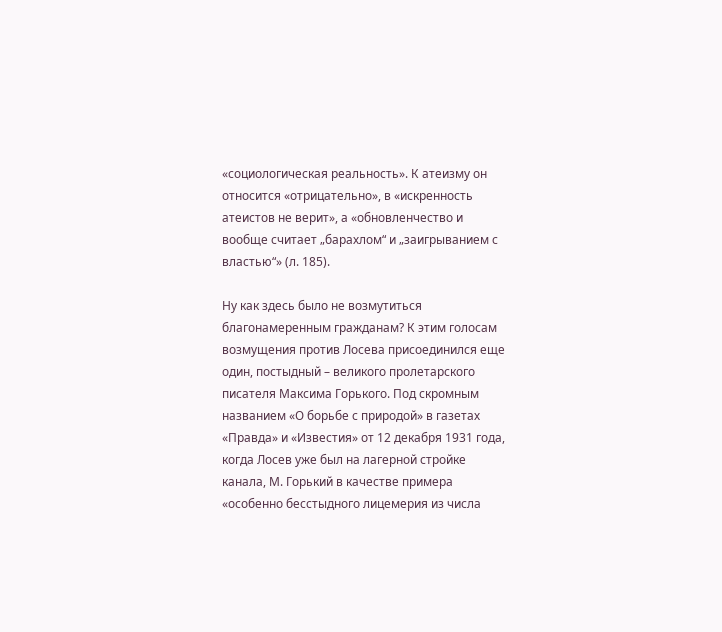«социологическая реальность». К атеизму он относится «отрицательно», в «искренность атеистов не верит», а «обновленчество и вообще считает „барахлом“ и „заигрыванием с властью“» (л. 185).

Ну как здесь было не возмутиться благонамеренным гражданам? К этим голосам возмущения против Лосева присоединился еще один, постыдный – великого пролетарского писателя Максима Горького. Под скромным названием «О борьбе с природой» в газетах «Правда» и «Известия» от 12 декабря 1931 года, когда Лосев уже был на лагерной стройке канала, М. Горький в качестве примера «особенно бесстыдного лицемерия из числа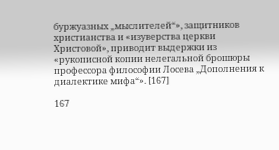буржуазных „мыслителей“», защитников христианства и «изуверства церкви Христовой», приводит выдержки из «рукописной копии нелегальной брошюры профессора философии Лосева „Дополнения к диалектике мифа“». [167]

167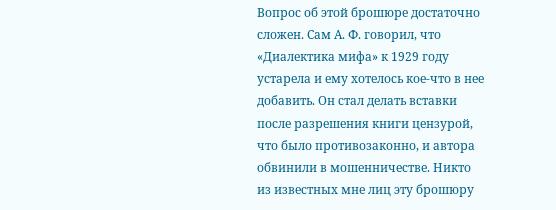Вопрос об этой брошюре достаточно сложен. Сам А. Ф. говорил, что «Диалектика мифа» к 1929 году устарела и ему хотелось кое-что в нее добавить. Он стал делать вставки после разрешения книги цензурой, что было противозаконно, и автора обвинили в мошенничестве. Никто из известных мне лиц эту брошюру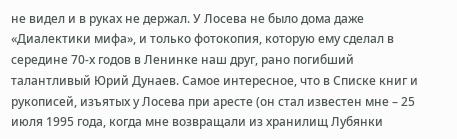не видел и в руках не держал. У Лосева не было дома даже «Диалектики мифа», и только фотокопия, которую ему сделал в середине 70-х годов в Ленинке наш друг, рано погибший талантливый Юрий Дунаев. Самое интересное, что в Списке книг и рукописей, изъятых у Лосева при аресте (он стал известен мне – 25 июля 1995 года, когда мне возвращали из хранилищ Лубянки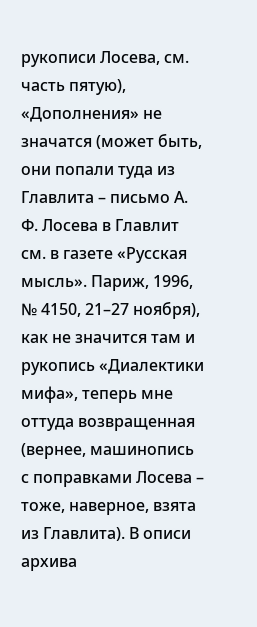рукописи Лосева, см. часть пятую), «Дополнения» не значатся (может быть, они попали туда из Главлита – письмо А. Ф. Лосева в Главлит см. в газете «Русская мысль». Париж, 1996, № 4150, 21–27 ноября), как не значится там и рукопись «Диалектики мифа», теперь мне оттуда возвращенная (вернее, машинопись с поправками Лосева – тоже, наверное, взята из Главлита). В описи архива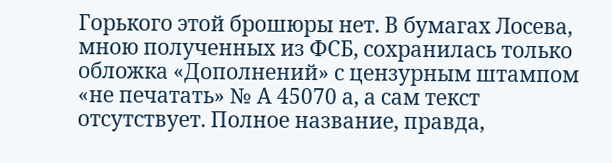Горького этой брошюры нет. В бумагах Лосева, мною полученных из ФСБ, сохранилась только обложка «Дополнений» с цензурным штампом «не печатать» № А 45070 а, а сам текст отсутствует. Полное название, правда,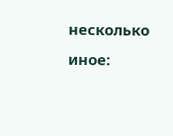несколько иное: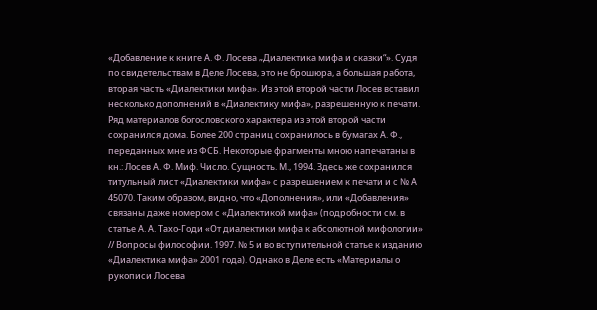«Добавление к книге А. Ф. Лосева „Диалектика мифа и сказки“». Судя по свидетельствам в Деле Лосева, это не брошюра, а большая работа, вторая часть «Диалектики мифа». Из этой второй части Лосев вставил несколько дополнений в «Диалектику мифа», разрешенную к печати. Ряд материалов богословского характера из этой второй части сохранился дома. Более 200 страниц сохранилось в бумагах А. Ф., переданных мне из ФСБ. Некоторые фрагменты мною напечатаны в кн.: Лосев А. Ф. Миф. Число. Сущность. М., 1994. Здесь же сохранился титульный лист «Диалектики мифа» с разрешением к печати и с № А 45070. Таким образом, видно, что «Дополнения», или «Добавления» связаны даже номером с «Диалектикой мифа» (подробности см. в статье А. А. Тахо-Годи «От диалектики мифа к абсолютной мифологии» // Вопросы философии. 1997. № 5 и во вступительной статье к изданию «Диалектика мифа» 2001 года). Однако в Деле есть «Материалы о рукописи Лосева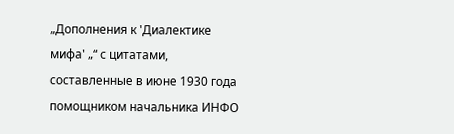„Дополнения к 'Диалектике мифа' „“ с цитатами, составленные в июне 1930 года помощником начальника ИНФО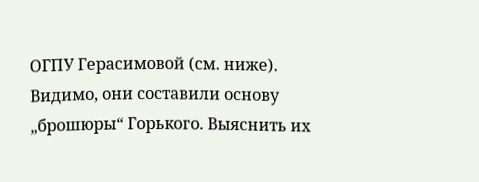ОГПУ Герасимовой (см. ниже). Видимо, они составили основу „брошюры“ Горького. Выяснить их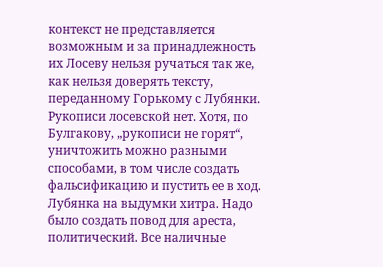контекст не представляется возможным и за принадлежность их Лосеву нельзя ручаться так же, как нельзя доверять тексту, переданному Горькому с Лубянки. Рукописи лосевской нет. Хотя, по Булгакову, „рукописи не горят“, уничтожить можно разными способами, в том числе создать фальсификацию и пустить ее в ход. Лубянка на выдумки хитра. Надо было создать повод для ареста, политический. Все наличные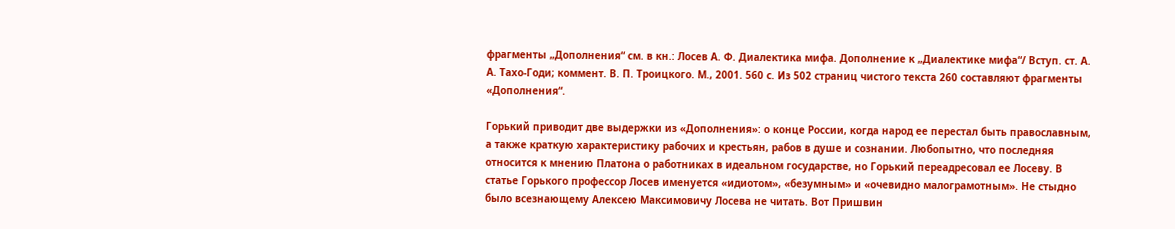фрагменты „Дополнения“ см. в кн.: Лосев А. Ф. Диалектика мифа. Дополнение к „Диалектике мифа“/ Вступ. ст. А. А. Тахо-Годи; коммент. В. П. Троицкого. М., 2001. 560 с. Из 502 страниц чистого текста 260 составляют фрагменты «Дополнения“.

Горький приводит две выдержки из «Дополнения»: о конце России, когда народ ее перестал быть православным, а также краткую характеристику рабочих и крестьян, рабов в душе и сознании. Любопытно, что последняя относится к мнению Платона о работниках в идеальном государстве, но Горький переадресовал ее Лосеву. В статье Горького профессор Лосев именуется «идиотом», «безумным» и «очевидно малограмотным». Не стыдно было всезнающему Алексею Максимовичу Лосева не читать. Вот Пришвин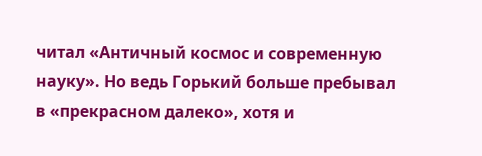читал «Античный космос и современную науку». Но ведь Горький больше пребывал в «прекрасном далеко», хотя и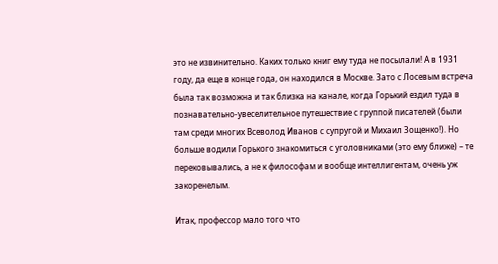это не извинительно. Каких только книг ему туда не посылали! А в 1931 году, да еще в конце года, он находился в Москве. Зато с Лосевым встреча была так возможна и так близка на канале, когда Горький ездил туда в познавательно-увеселительное путешествие с группой писателей (были там среди многих Всеволод Иванов с супругой и Михаил Зощенко!). Но больше водили Горького знакомиться с уголовниками (это ему ближе) – те перековывались, а не к философам и вообще интеллигентам, очень уж закоренелым.

Итак, профессор мало того что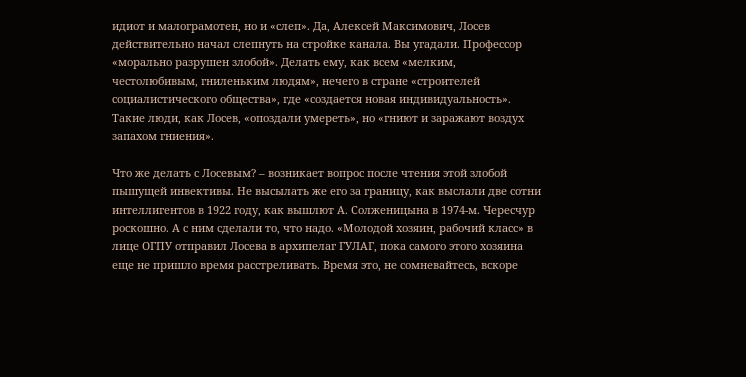идиот и малограмотен, но и «слеп». Да, Алексей Максимович, Лосев действительно начал слепнуть на стройке канала. Вы угадали. Профессор «морально разрушен злобой». Делать ему, как всем «мелким, честолюбивым, гниленьким людям», нечего в стране «строителей социалистического общества», где «создается новая индивидуальность». Такие люди, как Лосев, «опоздали умереть», но «гниют и заражают воздух запахом гниения».

Что же делать с Лосевым? – возникает вопрос после чтения этой злобой пышущей инвективы. Не высылать же его за границу, как выслали две сотни интеллигентов в 1922 году, как вышлют А. Солженицына в 1974-м. Чересчур роскошно. А с ним сделали то, что надо. «Молодой хозяин, рабочий класс» в лице ОГПУ отправил Лосева в архипелаг ГУЛАГ, пока самого этого хозяина еще не пришло время расстреливать. Время это, не сомневайтесь, вскоре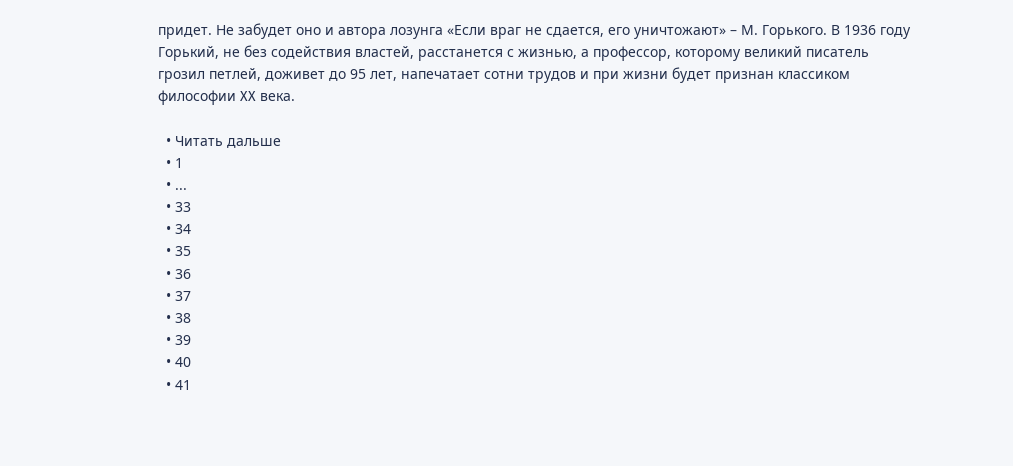придет. Не забудет оно и автора лозунга «Если враг не сдается, его уничтожают» – М. Горького. В 1936 году Горький, не без содействия властей, расстанется с жизнью, а профессор, которому великий писатель грозил петлей, доживет до 95 лет, напечатает сотни трудов и при жизни будет признан классиком философии XX века.

  • Читать дальше
  • 1
  • ...
  • 33
  • 34
  • 35
  • 36
  • 37
  • 38
  • 39
  • 40
  • 41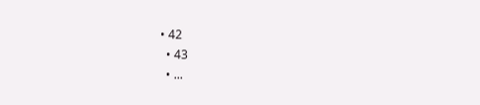• 42
  • 43
  • ...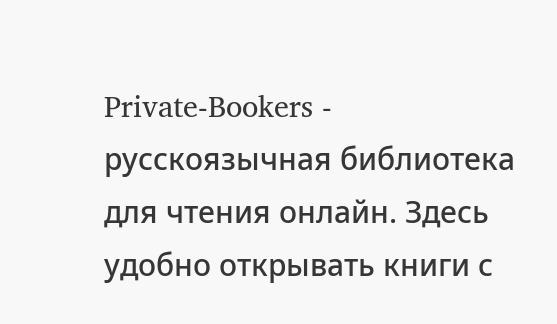Private-Bookers - русскоязычная библиотека для чтения онлайн. Здесь удобно открывать книги с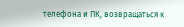телефона и ПК, возвращаться к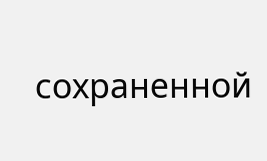сохраненной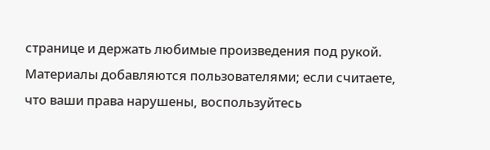странице и держать любимые произведения под рукой. Материалы добавляются пользователями; если считаете, что ваши права нарушены, воспользуйтесь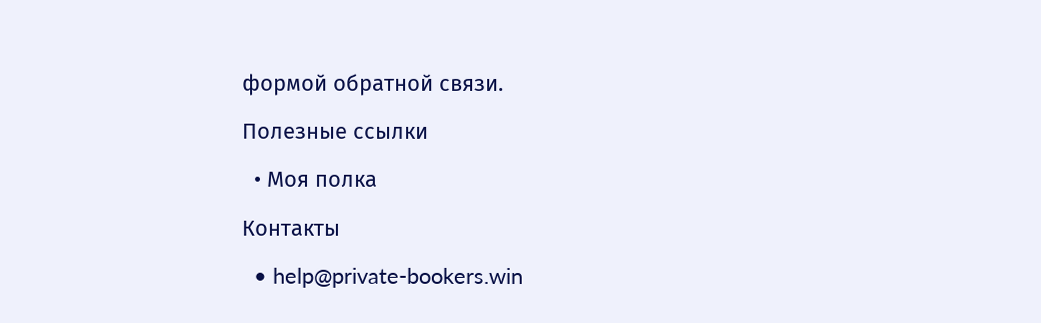формой обратной связи.

Полезные ссылки

  • Моя полка

Контакты

  • help@private-bookers.win